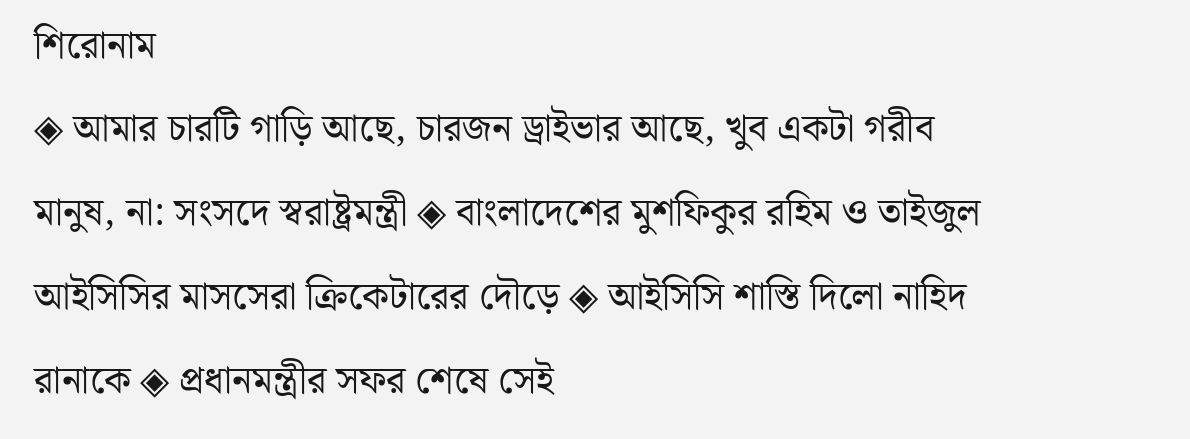শিরোনাম
◈ আমার চারটি গাড়ি আছে, চারজন ড্রাইভার আছে, খুব একটা গরীব মানুষ, না: সংসদে স্বরাষ্ট্রমন্ত্রী ◈ বাংলা‌দে‌শের মুশ‌ফিকুর র‌হিম ও তাইজুল আইসিসির মাসসেরা ক্রিকেটারের দৌড়ে ◈ আইসিসি শাস্তি দি‌লো নাহিদ রানা‌কে ◈ প্রধানমন্ত্রীর সফর শেষে সেই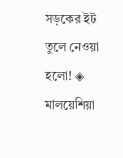সড়কের ইট তুলে নেওয়া হলো! ◈ মালয়েশিয়া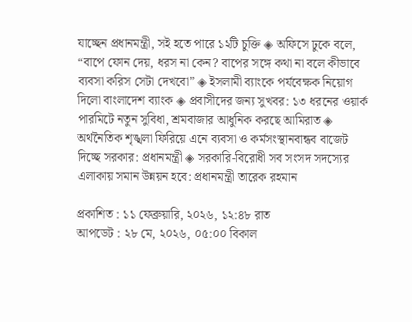যাচ্ছেন প্রধানমন্ত্রী, সই হতে পারে ১২টি চুক্তি ◈ অফিসে ঢুকে বলে, “বাপে ফোন দেয়, ধরস না কেন? বাপের সঙ্গে কথা না বলে কীভাবে ব্যবসা করিস সেটা দেখবো” ◈ ইসলামী ব্যাংকে পর্যবেক্ষক নিয়োগ দিলো বাংলাদেশ ব্যাংক ◈ প্রবাসীদের জন্য সুখবর: ১৩ ধরনের ওয়ার্ক পারমিটে নতুন সুবিধা, শ্রমবাজার আধুনিক করছে আমিরাত ◈ অর্থনৈতিক শৃঙ্খলা ফিরিয়ে এনে ব্যবসা ও কর্মসংস্থানবান্ধব বাজেট দিচ্ছে সরকার: প্রধানমন্ত্রী ◈ সরকারি-বিরোধী সব সংসদ সদস্যের এলাকায় সমান উন্নয়ন হবে: প্রধানমন্ত্রী তারেক রহমান

প্রকাশিত : ১১ ফেব্রুয়ারি, ২০২৬, ১২:৪৮ রাত
আপডেট : ২৮ মে, ২০২৬, ০৫:০০ বিকাল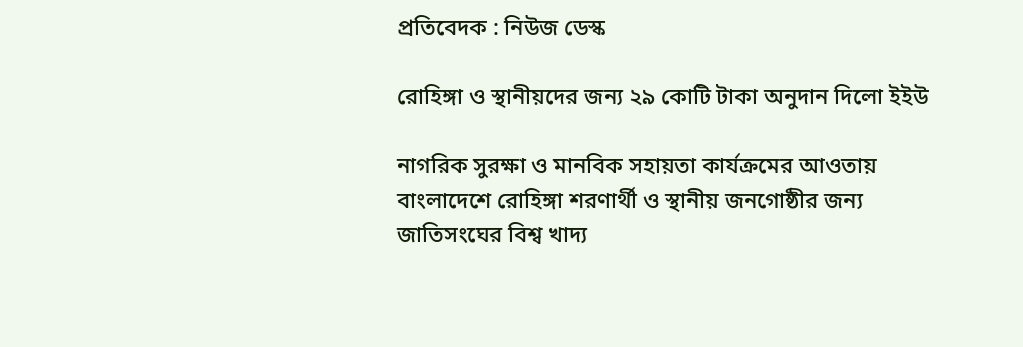প্রতিবেদক : নিউজ ডেস্ক

রোহিঙ্গা ও স্থানীয়দের জন্য ২৯ কোটি টাকা অনুদান দিলো ইইউ

নাগরিক সুরক্ষা ও মানবিক সহায়তা কার্যক্রমের আওতায় বাংলাদেশে রোহিঙ্গা শরণার্থী ও স্থানীয় জনগোষ্ঠীর জন্য জাতিসংঘের বিশ্ব খাদ্য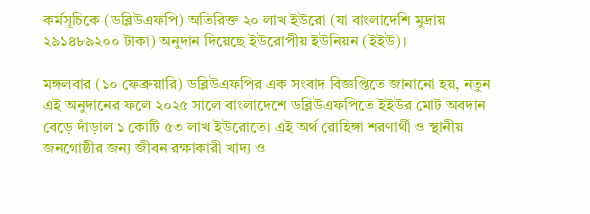কর্মসূচিকে (ডব্লিউএফপি) অতিরিক্ত ২০ লাখ ইউরো (যা বাংলাদেশি মুদ্রায় ২৯১৪৮৯২০০ টাকা) অনুদান দিয়েছে ইউরোপীয় ইউনিয়ন (ইইউ)।

মঙ্গলবার (১০ ফেব্রুয়ারি) ডব্লিউএফপির এক সংবাদ বিজ্ঞপ্তিতে জানানো হয়, নতুন এই অনুদানের ফলে ২০২৫ সালে বাংলাদেশে ডব্লিউএফপিতে ইইউর মোট অবদান বেড়ে দাঁড়াল ১ কোটি ৫৩ লাখ ইউরোতে। এই অর্থ রোহিঙ্গা শরণার্থী ও স্থানীয় জনগোষ্ঠীর জন্য জীবন রক্ষাকারী খাদ্য ও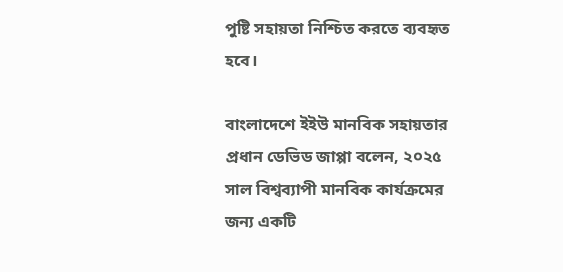পুষ্টি সহায়তা নিশ্চিত করতে ব্যবহৃত হবে।

বাংলাদেশে ইইউ মানবিক সহায়তার প্রধান ডেভিড জাপ্পা বলেন, ২০২৫ সাল বিশ্বব্যাপী মানবিক কার্যক্রমের জন্য একটি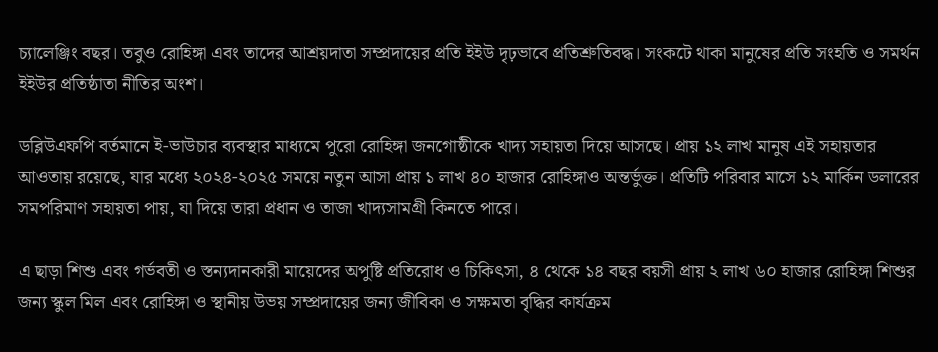চ্যালেঞ্জিং বছর। তবুও রোহিঙ্গা এবং তাদের আশ্রয়দাতা সম্প্রদায়ের প্রতি ইইউ দৃঢ়ভাবে প্রতিশ্রুতিবদ্ধ। সংকটে থাকা মানুষের প্রতি সংহতি ও সমর্থন ইইউর প্রতিষ্ঠাতা নীতির অংশ।

ডব্লিউএফপি বর্তমানে ই-ভাউচার ব্যবস্থার মাধ্যমে পুরো রোহিঙ্গা জনগোষ্ঠীকে খাদ্য সহায়তা দিয়ে আসছে। প্রায় ১২ লাখ মানুষ এই সহায়তার আওতায় রয়েছে, যার মধ্যে ২০২৪-২০২৫ সময়ে নতুন আসা প্রায় ১ লাখ ৪০ হাজার রোহিঙ্গাও অন্তর্ভুক্ত। প্রতিটি পরিবার মাসে ১২ মার্কিন ডলারের সমপরিমাণ সহায়তা পায়, যা দিয়ে তারা প্রধান ও তাজা খাদ্যসামগ্রী কিনতে পারে।

এ ছাড়া শিশু এবং গর্ভবতী ও স্তন্যদানকারী মায়েদের অপুষ্টি প্রতিরোধ ও চিকিৎসা, ৪ থেকে ১৪ বছর বয়সী প্রায় ২ লাখ ৬০ হাজার রোহিঙ্গা শিশুর জন্য স্কুল মিল এবং রোহিঙ্গা ও স্থানীয় উভয় সম্প্রদায়ের জন্য জীবিকা ও সক্ষমতা বৃদ্ধির কার্যক্রম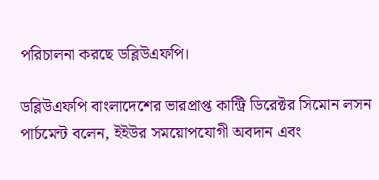পরিচালনা করছে ডব্লিউএফপি।

ডব্লিউএফপি বাংলাদেশের ভারপ্রাপ্ত কান্ট্রি ডিরেক্টর সিমোন লসন পার্চমেন্ট বলেন, ইইউর সময়োপযোগী অবদান এবং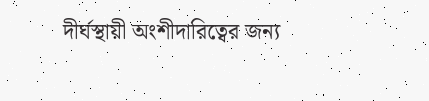দীর্ঘস্থায়ী অংশীদারিত্বের জন্য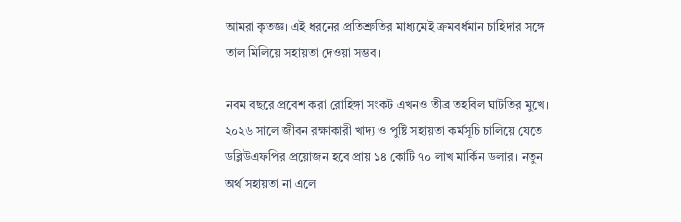আমরা কৃতজ্ঞ। এই ধরনের প্রতিশ্রুতির মাধ্যমেই ক্রমবর্ধমান চাহিদার সঙ্গে তাল মিলিয়ে সহায়তা দেওয়া সম্ভব।

নবম বছরে প্রবেশ করা রোহিঙ্গা সংকট এখনও তীব্র তহবিল ঘাটতির মুখে। ২০২৬ সালে জীবন রক্ষাকারী খাদ্য ও পুষ্টি সহায়তা কর্মসূচি চালিয়ে যেতে ডব্লিউএফপির প্রয়োজন হবে প্রায় ১৪ কোটি ৭০ লাখ মার্কিন ডলার। নতুন অর্থ সহায়তা না এলে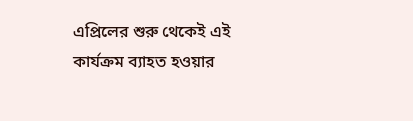এপ্রিলের শুরু থেকেই এই কার্যক্রম ব্যাহত হওয়ার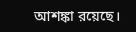আশঙ্কা রয়েছে।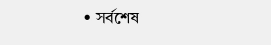• সর্বশেষ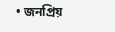• জনপ্রিয়